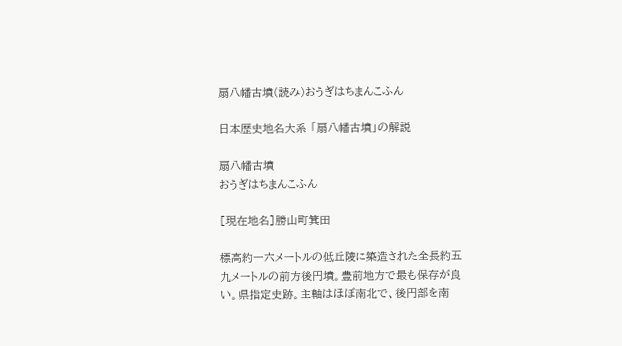扇八幡古墳(読み)おうぎはちまんこふん

日本歴史地名大系 「扇八幡古墳」の解説

扇八幡古墳
おうぎはちまんこふん

[現在地名]勝山町箕田

標高約一六メートルの低丘陵に築造された全長約五九メートルの前方後円墳。豊前地方で最も保存が良い。県指定史跡。主軸はほぼ南北で、後円部を南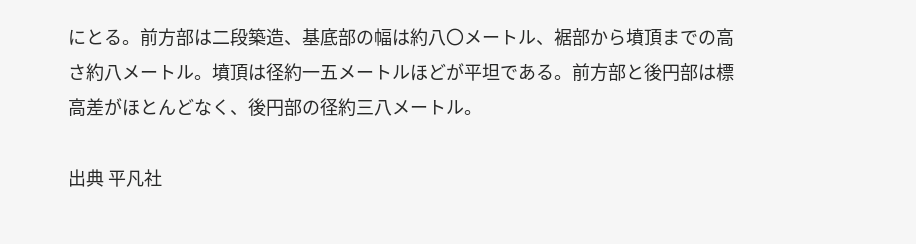にとる。前方部は二段築造、基底部の幅は約八〇メートル、裾部から墳頂までの高さ約八メートル。墳頂は径約一五メートルほどが平坦である。前方部と後円部は標高差がほとんどなく、後円部の径約三八メートル。

出典 平凡社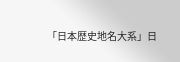「日本歴史地名大系」日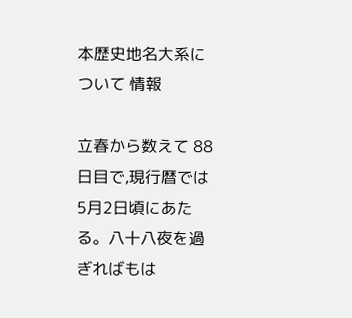本歴史地名大系について 情報

立春から数えて 88日目で,現行暦では5月2日頃にあたる。八十八夜を過ぎればもは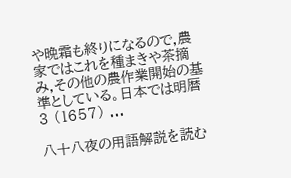や晩霜も終りになるので,農家ではこれを種まきや茶摘み,その他の農作業開始の基準としている。日本では明暦3 (1657) ...

八十八夜の用語解説を読む